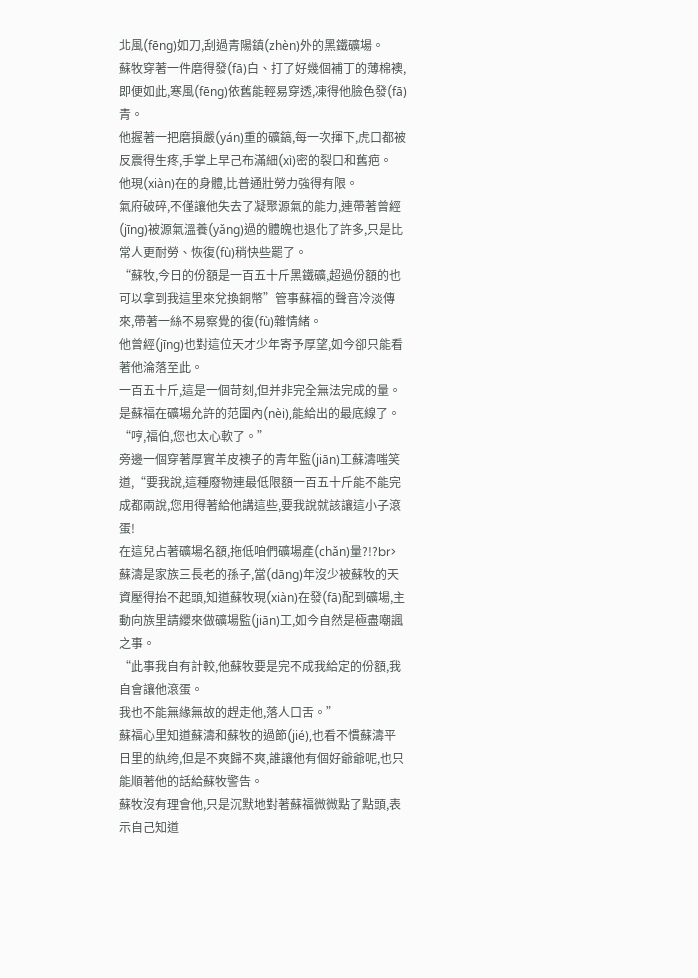北風(fēng)如刀,刮過青陽鎮(zhèn)外的黑鐵礦場。
蘇牧穿著一件磨得發(fā)白、打了好幾個補丁的薄棉襖,即便如此,寒風(fēng)依舊能輕易穿透,凍得他臉色發(fā)青。
他握著一把磨損嚴(yán)重的礦鎬,每一次揮下,虎口都被反震得生疼,手掌上早己布滿細(xì)密的裂口和舊疤。
他現(xiàn)在的身體,比普通壯勞力強得有限。
氣府破碎,不僅讓他失去了凝聚源氣的能力,連帶著曾經(jīng)被源氣溫養(yǎng)過的體魄也退化了許多,只是比常人更耐勞、恢復(fù)稍快些罷了。
“蘇牧,今日的份額是一百五十斤黑鐵礦,超過份額的也可以拿到我這里來兌換銅幣”管事蘇福的聲音冷淡傳來,帶著一絲不易察覺的復(fù)雜情緒。
他曾經(jīng)也對這位天才少年寄予厚望,如今卻只能看著他淪落至此。
一百五十斤,這是一個苛刻,但并非完全無法完成的量。
是蘇福在礦場允許的范圍內(nèi),能給出的最底線了。
“哼,福伯,您也太心軟了。”
旁邊一個穿著厚實羊皮襖子的青年監(jiān)工蘇濤嗤笑道,“要我說,這種廢物連最低限額一百五十斤能不能完成都兩說,您用得著給他講這些,要我說就該讓這小子滾蛋!
在這兒占著礦場名額,拖低咱們礦場產(chǎn)量?!?br>
蘇濤是家族三長老的孫子,當(dāng)年沒少被蘇牧的天資壓得抬不起頭,知道蘇牧現(xiàn)在發(fā)配到礦場,主動向族里請纓來做礦場監(jiān)工,如今自然是極盡嘲諷之事。
“此事我自有計較,他蘇牧要是完不成我給定的份額,我自會讓他滾蛋。
我也不能無緣無故的趕走他,落人口舌。”
蘇福心里知道蘇濤和蘇牧的過節(jié),也看不慣蘇濤平日里的紈绔,但是不爽歸不爽,誰讓他有個好爺爺呢,也只能順著他的話給蘇牧警告。
蘇牧沒有理會他,只是沉默地對著蘇福微微點了點頭,表示自己知道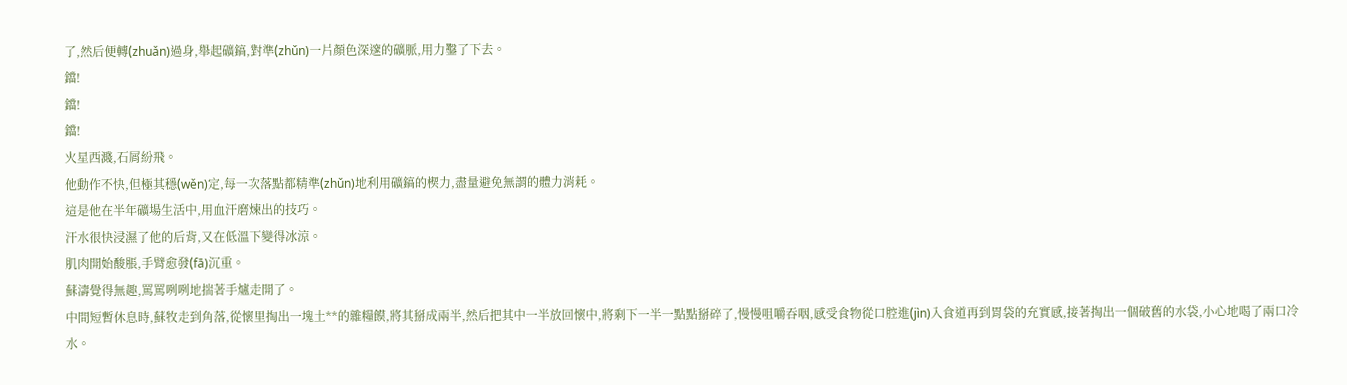了,然后便轉(zhuǎn)過身,舉起礦鎬,對準(zhǔn)一片顏色深邃的礦脈,用力鑿了下去。
鐺!
鐺!
鐺!
火星西濺,石屑紛飛。
他動作不快,但極其穩(wěn)定,每一次落點都精準(zhǔn)地利用礦鎬的楔力,盡量避免無謂的體力消耗。
這是他在半年礦場生活中,用血汗磨煉出的技巧。
汗水很快浸濕了他的后背,又在低溫下變得冰涼。
肌肉開始酸脹,手臂愈發(fā)沉重。
蘇濤覺得無趣,罵罵咧咧地揣著手爐走開了。
中間短暫休息時,蘇牧走到角落,從懷里掏出一塊土**的雜糧饃,將其掰成兩半,然后把其中一半放回懷中,將剩下一半一點點掰碎了,慢慢咀嚼吞咽,感受食物從口腔進(jìn)入食道再到胃袋的充實感,接著掏出一個破舊的水袋,小心地喝了兩口冷水。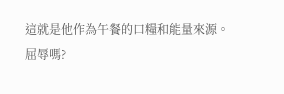這就是他作為午餐的口糧和能量來源。
屈辱嗎?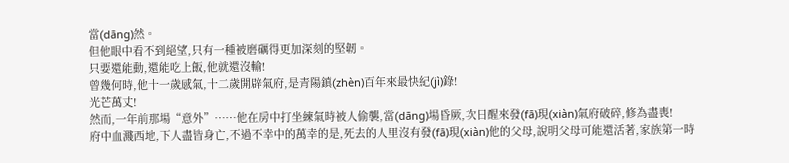當(dāng)然。
但他眼中看不到絕望,只有一種被磨礪得更加深刻的堅韌。
只要還能動,還能吃上飯,他就還沒輸!
曾幾何時,他十一歲感氣,十二歲開辟氣府,是青陽鎮(zhèn)百年來最快紀(jì)錄!
光芒萬丈!
然而,一年前那場“意外”……他在房中打坐練氣時被人偷襲,當(dāng)場昏厥,次日醒來發(fā)現(xiàn)氣府破碎,修為盡喪!
府中血濺西地,下人盡皆身亡,不過不幸中的萬幸的是,死去的人里沒有發(fā)現(xiàn)他的父母,說明父母可能還活著,家族第一時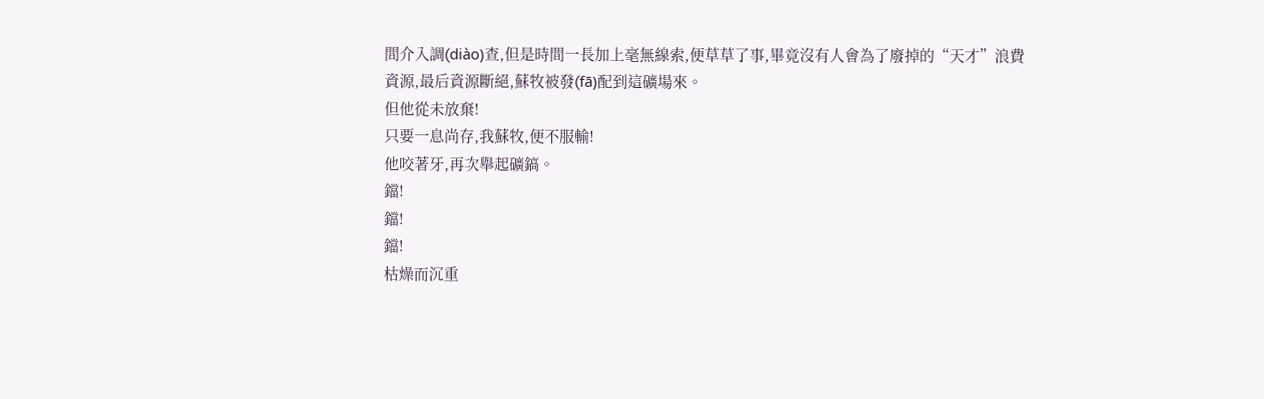間介入調(diào)查,但是時間一長加上毫無線索,便草草了事,畢竟沒有人會為了廢掉的“天才”浪費資源,最后資源斷絕,蘇牧被發(fā)配到這礦場來。
但他從未放棄!
只要一息尚存,我蘇牧,便不服輸!
他咬著牙,再次舉起礦鎬。
鐺!
鐺!
鐺!
枯燥而沉重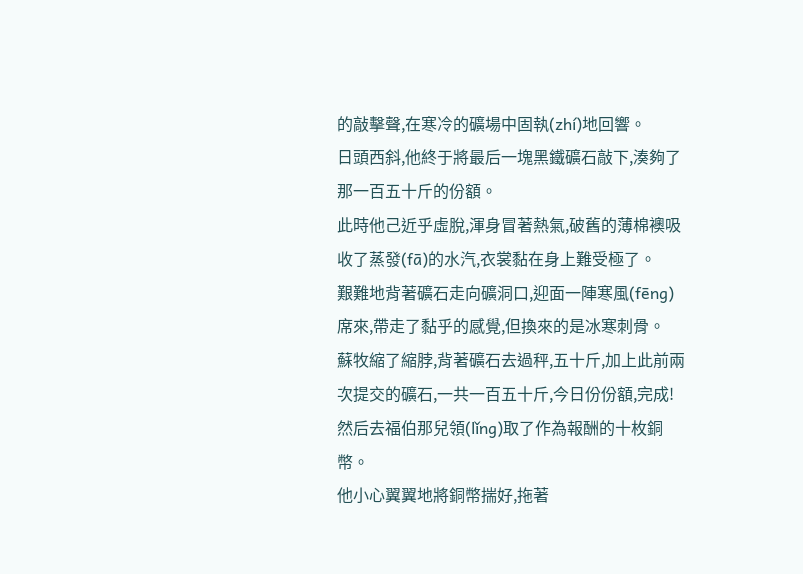的敲擊聲,在寒冷的礦場中固執(zhí)地回響。
日頭西斜,他終于將最后一塊黑鐵礦石敲下,湊夠了那一百五十斤的份額。
此時他己近乎虛脫,渾身冒著熱氣,破舊的薄棉襖吸收了蒸發(fā)的水汽,衣裳黏在身上難受極了。
艱難地背著礦石走向礦洞口,迎面一陣寒風(fēng)席來,帶走了黏乎的感覺,但換來的是冰寒刺骨。
蘇牧縮了縮脖,背著礦石去過秤,五十斤,加上此前兩次提交的礦石,一共一百五十斤,今日份份額,完成!
然后去福伯那兒領(lǐng)取了作為報酬的十枚銅幣。
他小心翼翼地將銅幣揣好,拖著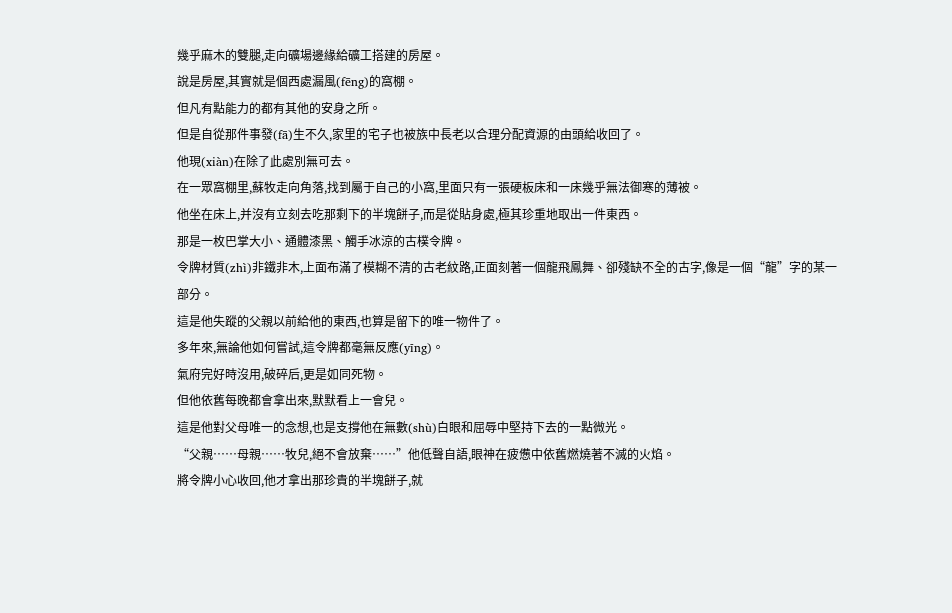幾乎麻木的雙腿,走向礦場邊緣給礦工搭建的房屋。
說是房屋,其實就是個西處漏風(fēng)的窩棚。
但凡有點能力的都有其他的安身之所。
但是自從那件事發(fā)生不久,家里的宅子也被族中長老以合理分配資源的由頭給收回了。
他現(xiàn)在除了此處別無可去。
在一眾窩棚里,蘇牧走向角落,找到屬于自己的小窩,里面只有一張硬板床和一床幾乎無法御寒的薄被。
他坐在床上,并沒有立刻去吃那剩下的半塊餅子,而是從貼身處,極其珍重地取出一件東西。
那是一枚巴掌大小、通體漆黑、觸手冰涼的古樸令牌。
令牌材質(zhì)非鐵非木,上面布滿了模糊不清的古老紋路,正面刻著一個龍飛鳳舞、卻殘缺不全的古字,像是一個“龍”字的某一部分。
這是他失蹤的父親以前給他的東西,也算是留下的唯一物件了。
多年來,無論他如何嘗試,這令牌都毫無反應(yīng)。
氣府完好時沒用,破碎后,更是如同死物。
但他依舊每晚都會拿出來,默默看上一會兒。
這是他對父母唯一的念想,也是支撐他在無數(shù)白眼和屈辱中堅持下去的一點微光。
“父親……母親……牧兒,絕不會放棄……”他低聲自語,眼神在疲憊中依舊燃燒著不滅的火焰。
將令牌小心收回,他才拿出那珍貴的半塊餅子,就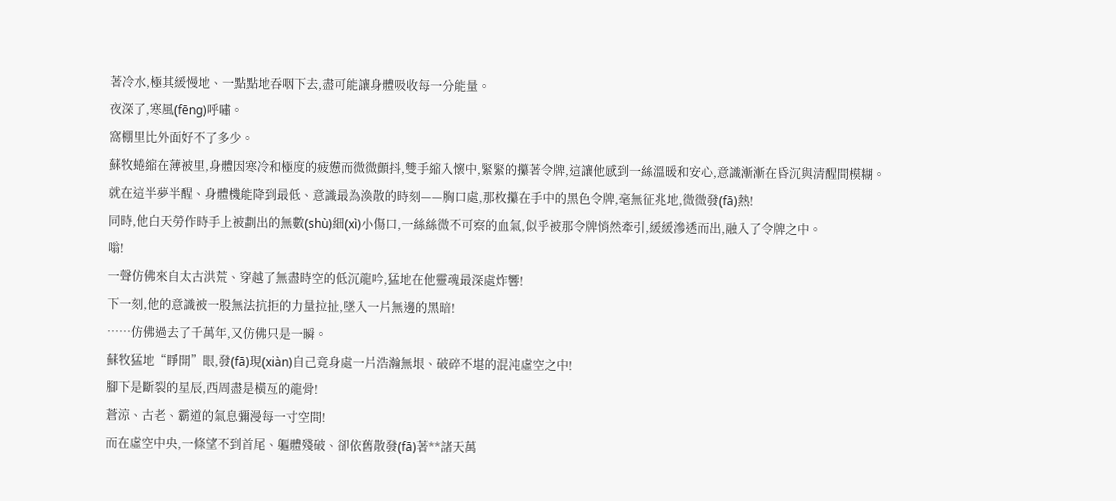著冷水,極其緩慢地、一點點地吞咽下去,盡可能讓身體吸收每一分能量。
夜深了,寒風(fēng)呼嘯。
窩棚里比外面好不了多少。
蘇牧蜷縮在薄被里,身體因寒冷和極度的疲憊而微微顫抖,雙手縮入懷中,緊緊的攥著令牌,這讓他感到一絲溫暖和安心,意識漸漸在昏沉與清醒間模糊。
就在這半夢半醒、身體機能降到最低、意識最為渙散的時刻——胸口處,那枚攥在手中的黑色令牌,毫無征兆地,微微發(fā)熱!
同時,他白天勞作時手上被劃出的無數(shù)細(xì)小傷口,一絲絲微不可察的血氣,似乎被那令牌悄然牽引,緩緩滲透而出,融入了令牌之中。
嗡!
一聲仿佛來自太古洪荒、穿越了無盡時空的低沉龍吟,猛地在他靈魂最深處炸響!
下一刻,他的意識被一股無法抗拒的力量拉扯,墜入一片無邊的黑暗!
……仿佛過去了千萬年,又仿佛只是一瞬。
蘇牧猛地“睜開”眼,發(fā)現(xiàn)自己竟身處一片浩瀚無垠、破碎不堪的混沌虛空之中!
腳下是斷裂的星辰,西周盡是橫亙的龍骨!
蒼涼、古老、霸道的氣息彌漫每一寸空間!
而在虛空中央,一條望不到首尾、軀體殘破、卻依舊散發(fā)著**諸天萬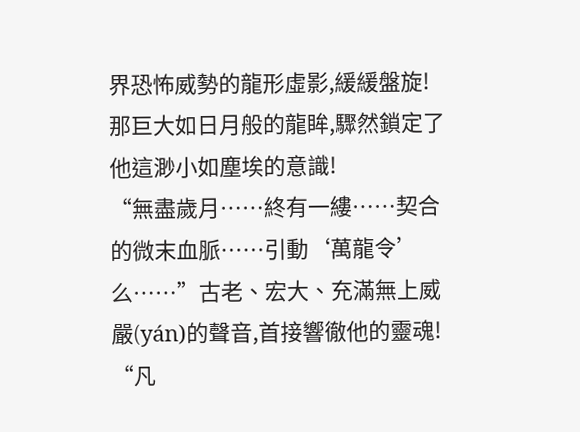界恐怖威勢的龍形虛影,緩緩盤旋!
那巨大如日月般的龍眸,驟然鎖定了他這渺小如塵埃的意識!
“無盡歲月……終有一縷……契合的微末血脈……引動‘萬龍令’么……”古老、宏大、充滿無上威嚴(yán)的聲音,首接響徹他的靈魂!
“凡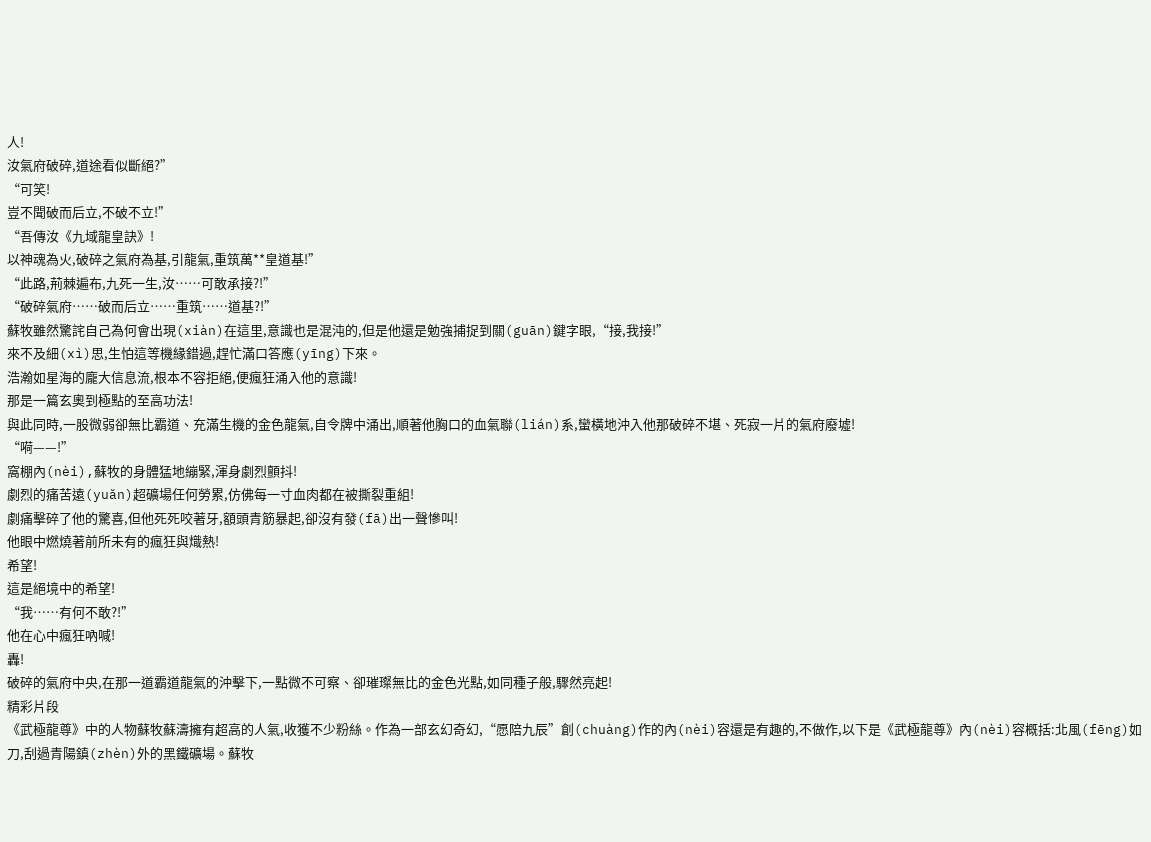人!
汝氣府破碎,道途看似斷絕?”
“可笑!
豈不聞破而后立,不破不立!”
“吾傳汝《九域龍皇訣》!
以神魂為火,破碎之氣府為基,引龍氣,重筑萬**皇道基!”
“此路,荊棘遍布,九死一生,汝……可敢承接?!”
“破碎氣府……破而后立……重筑……道基?!”
蘇牧雖然驚詫自己為何會出現(xiàn)在這里,意識也是混沌的,但是他還是勉強捕捉到關(guān)鍵字眼,“接,我接!”
來不及細(xì)思,生怕這等機緣錯過,趕忙滿口答應(yīng)下來。
浩瀚如星海的龐大信息流,根本不容拒絕,便瘋狂涌入他的意識!
那是一篇玄奧到極點的至高功法!
與此同時,一股微弱卻無比霸道、充滿生機的金色龍氣,自令牌中涌出,順著他胸口的血氣聯(lián)系,蠻橫地沖入他那破碎不堪、死寂一片的氣府廢墟!
“嗬——!”
窩棚內(nèi),蘇牧的身體猛地繃緊,渾身劇烈顫抖!
劇烈的痛苦遠(yuǎn)超礦場任何勞累,仿佛每一寸血肉都在被撕裂重組!
劇痛擊碎了他的驚喜,但他死死咬著牙,額頭青筋暴起,卻沒有發(fā)出一聲慘叫!
他眼中燃燒著前所未有的瘋狂與熾熱!
希望!
這是絕境中的希望!
“我……有何不敢?!”
他在心中瘋狂吶喊!
轟!
破碎的氣府中央,在那一道霸道龍氣的沖擊下,一點微不可察、卻璀璨無比的金色光點,如同種子般,驟然亮起!
精彩片段
《武極龍尊》中的人物蘇牧蘇濤擁有超高的人氣,收獲不少粉絲。作為一部玄幻奇幻,“愿陪九辰”創(chuàng)作的內(nèi)容還是有趣的,不做作,以下是《武極龍尊》內(nèi)容概括:北風(fēng)如刀,刮過青陽鎮(zhèn)外的黑鐵礦場。蘇牧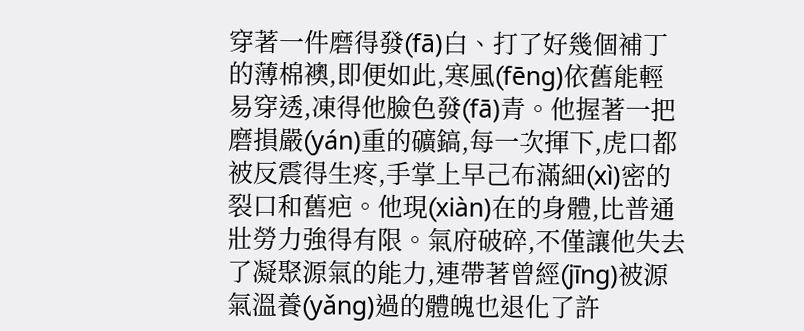穿著一件磨得發(fā)白、打了好幾個補丁的薄棉襖,即便如此,寒風(fēng)依舊能輕易穿透,凍得他臉色發(fā)青。他握著一把磨損嚴(yán)重的礦鎬,每一次揮下,虎口都被反震得生疼,手掌上早己布滿細(xì)密的裂口和舊疤。他現(xiàn)在的身體,比普通壯勞力強得有限。氣府破碎,不僅讓他失去了凝聚源氣的能力,連帶著曾經(jīng)被源氣溫養(yǎng)過的體魄也退化了許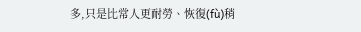多,只是比常人更耐勞、恢復(fù)稍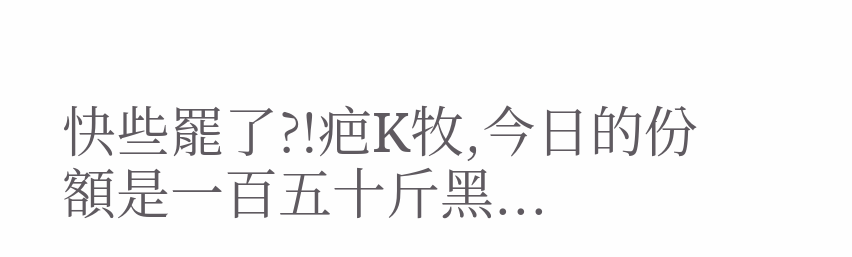快些罷了?!疤K牧,今日的份額是一百五十斤黑...